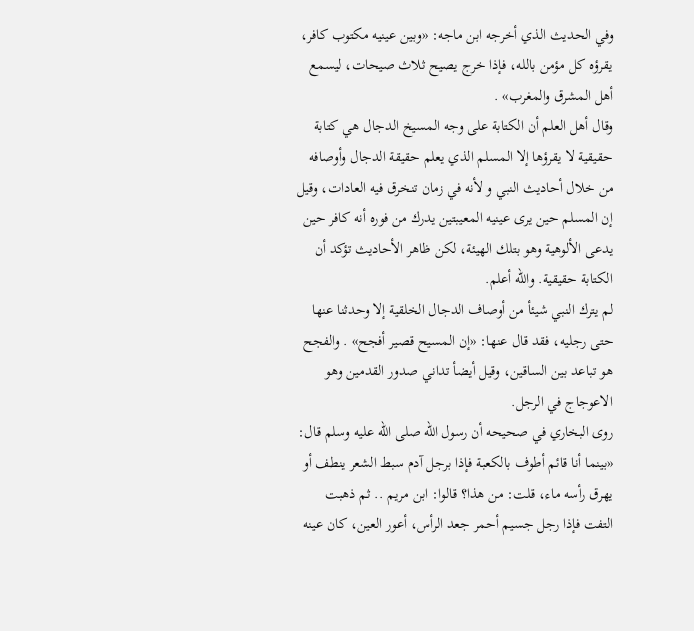وفي الحديث الذي أخرجه ابن ماجه: «وبين عينيه مكتوب كافر، يقرؤه كل مؤمن بالله، فإذا خرج يصيح ثلاث صيحات، ليسمع أهل المشرق والمغرب» .
وقال أهل العلم أن الكتابة على وجه المسيخ الدجال هي كتابة حقيقية لا يقرؤها إلا المسلم الذي يعلم حقيقة الدجال وأوصافه من خلال أحاديث النبي و لأنه في زمان تنخرق فيه العادات، وقيل إن المسلم حين يرى عينيه المعيبتين يدرك من فوره أنه كافر حين يدعى الألوهية وهو بتلك الهيئة، لكن ظاهر الأحاديث تؤكد أن الكتابة حقيقية. والله أعلم.
لم يترك النبي شيئأ من أوصاف الدجال الخلقية إلا وحدثنا عنها حتى رجليه، فقد قال عنها: «إن المسيح قصير أفجح» . والفجح هو تباعد بين الساقين، وقيل أيضأ تداني صدور القدمين وهو الاعوجاج في الرجل.
روى البخاري في صحيحه أن رسول الله صلى الله عليه وسلم قال: «بينما أنا قائم أطوف بالكعبة فإذا برجل آدم سبط الشعر ينطف أو يهرق رأسه ماء، قلت: من هذا؟ قالوا: ابن مريم .. ثم ذهبت التفت فإذا رجل جسيم أحمر جعد الرأس، أعور العين، كان عينه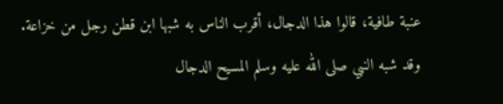عنبة طافية، قالوا هذا الدجال، أقرب الناس به شبها ابن قطن رجل من خزاعة.
وقد شبه النبي صلى الله عليه وسلم المسيح الدجال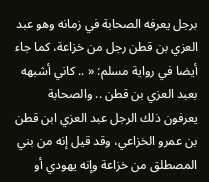برجل يعرفه الصحابة في زمانه وهو عبد العزي بن قطن رجل من خزاعة، كما جاء أيضا في رواية مسلم: « .. كاني أشبهه بعبد العزي بن قطن .. والصحابة يعرفون ذلك الرجل عبد العزي ابن قطن بن عمرو الخزاعي، وقد قيل إنه من بني المصطلق من خزاعة وإنه يهودي أو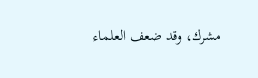مشرك، وقد ضعف العلماء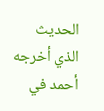الحديث الذي أخرجه أحمد في